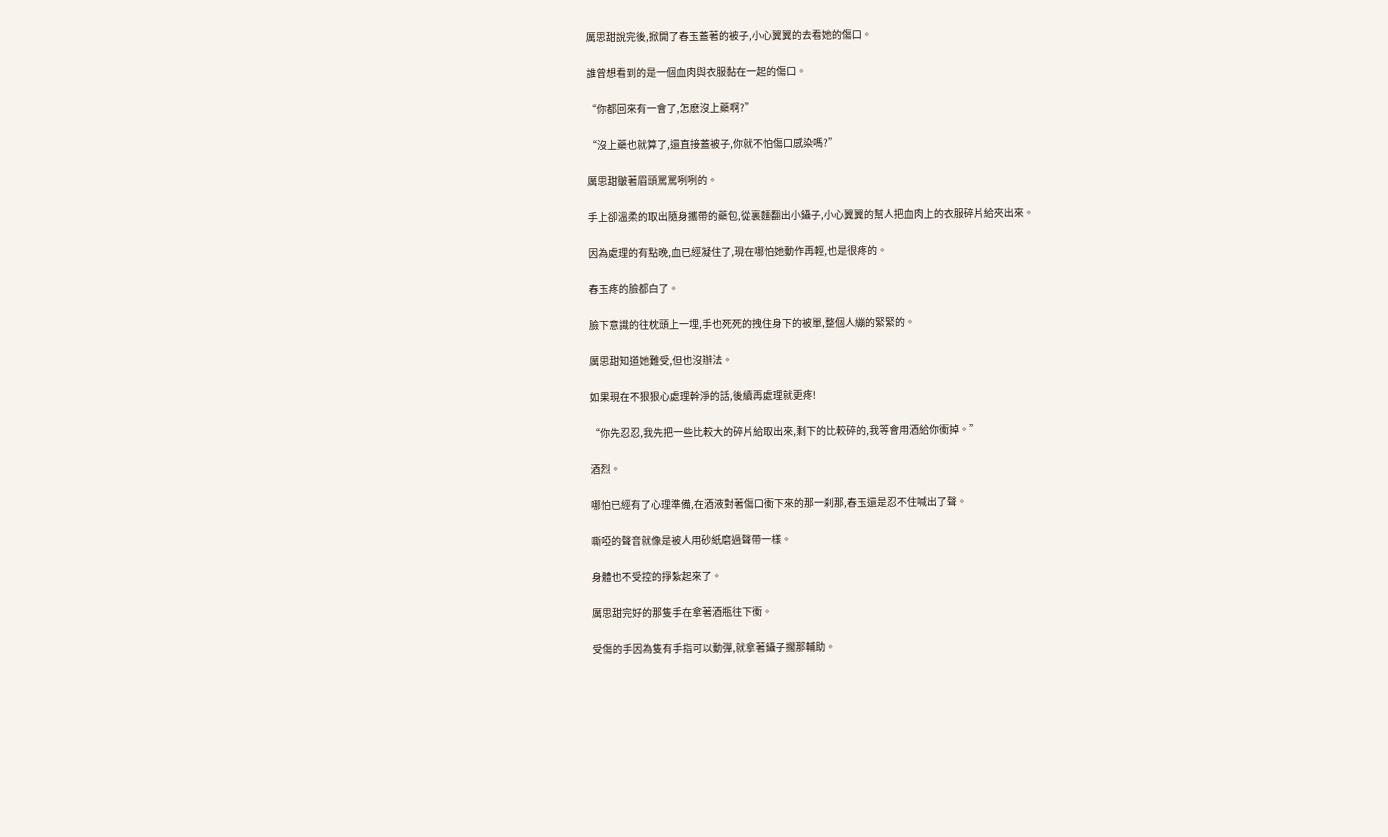厲思甜說完後,掀開了春玉蓋著的被子,小心翼翼的去看她的傷口。

誰曾想看到的是一個血肉與衣服黏在一起的傷口。

“你都回來有一會了,怎麽沒上藥啊?”

“沒上藥也就算了,還直接蓋被子,你就不怕傷口感染嗎?”

厲思甜皺著眉頭罵罵咧咧的。

手上卻溫柔的取出隨身攜帶的藥包,從裏麵翻出小鑷子,小心翼翼的幫人把血肉上的衣服碎片給夾出來。

因為處理的有點晚,血已經凝住了,現在哪怕她動作再輕,也是很疼的。

春玉疼的臉都白了。

臉下意識的往枕頭上一埋,手也死死的拽住身下的被單,整個人繃的緊緊的。

厲思甜知道她難受,但也沒辦法。

如果現在不狠狠心處理幹淨的話,後續再處理就更疼!

“你先忍忍,我先把一些比較大的碎片給取出來,剩下的比較碎的,我等會用酒給你衝掉。”

酒烈。

哪怕已經有了心理準備,在酒液對著傷口衝下來的那一刹那,春玉還是忍不住喊出了聲。

嘶啞的聲音就像是被人用砂紙磨過聲帶一樣。

身體也不受控的掙紮起來了。

厲思甜完好的那隻手在拿著酒瓶往下衝。

受傷的手因為隻有手指可以動彈,就拿著鑷子擱那輔助。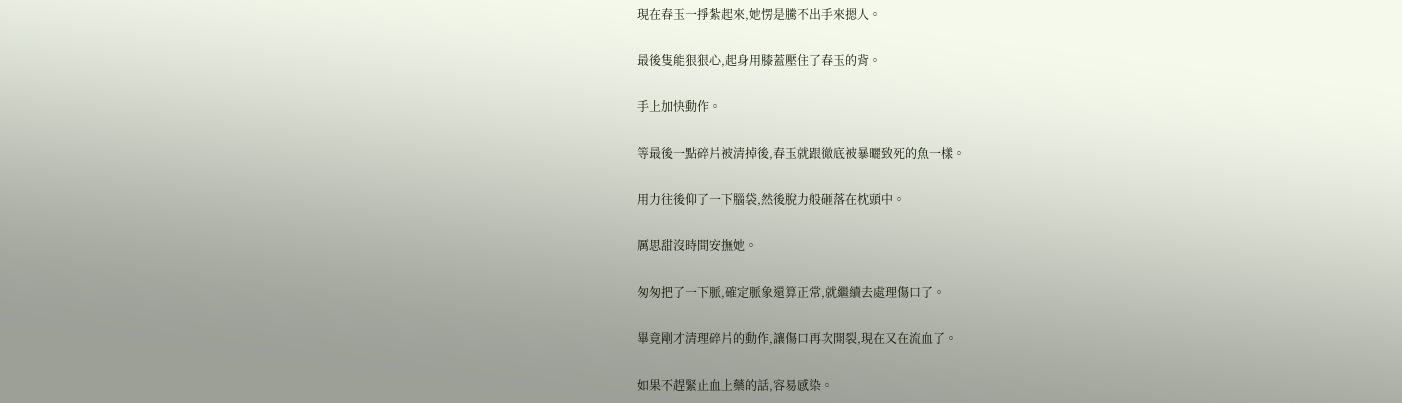現在春玉一掙紮起來,她愣是騰不出手來摁人。

最後隻能狠狠心,起身用膝蓋壓住了春玉的背。

手上加快動作。

等最後一點碎片被清掉後,春玉就跟徹底被暴曬致死的魚一樣。

用力往後仰了一下腦袋,然後脫力般砸落在枕頭中。

厲思甜沒時間安撫她。

匆匆把了一下脈,確定脈象還算正常,就繼續去處理傷口了。

畢竟剛才清理碎片的動作,讓傷口再次開裂,現在又在流血了。

如果不趕緊止血上藥的話,容易感染。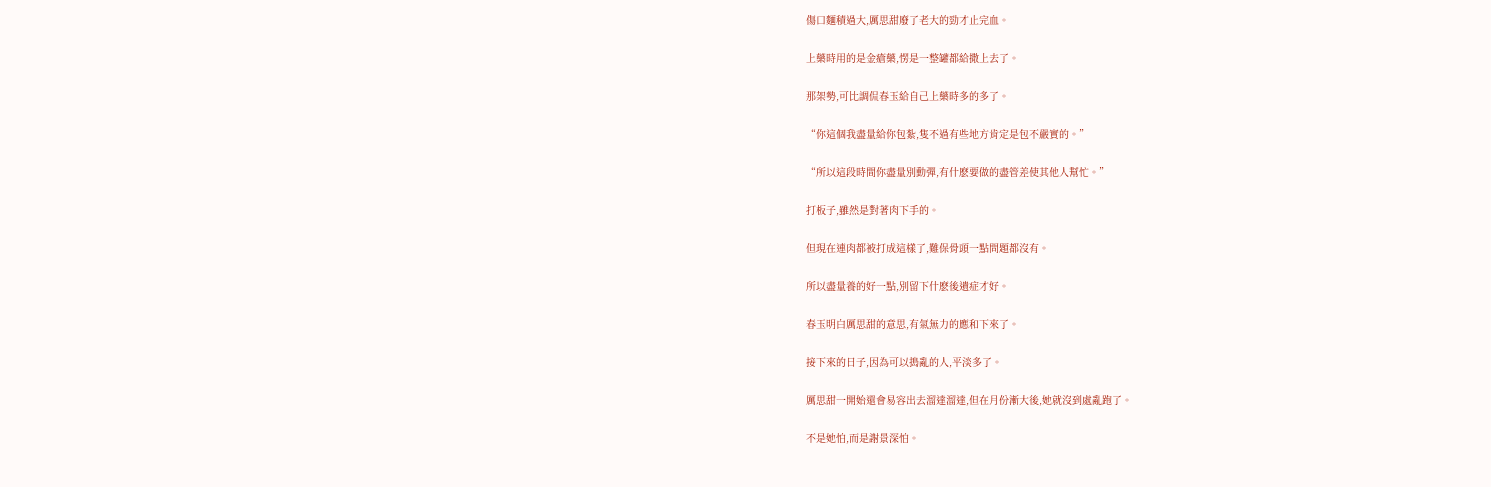傷口麵積過大,厲思甜廢了老大的勁才止完血。

上藥時用的是金瘡藥,愣是一整罐都給撒上去了。

那架勢,可比調侃春玉給自己上藥時多的多了。

“你這個我盡量給你包紮,隻不過有些地方肯定是包不嚴實的。”

“所以這段時間你盡量別動彈,有什麽要做的盡管差使其他人幫忙。”

打板子,雖然是對著肉下手的。

但現在連肉都被打成這樣了,難保骨頭一點問題都沒有。

所以盡量養的好一點,別留下什麽後遺症才好。

春玉明白厲思甜的意思,有氣無力的應和下來了。

接下來的日子,因為可以搗亂的人,平淡多了。

厲思甜一開始還會易容出去溜達溜達,但在月份漸大後,她就沒到處亂跑了。

不是她怕,而是謝景深怕。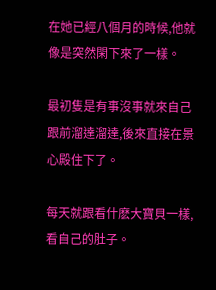在她已經八個月的時候,他就像是突然閑下來了一樣。

最初隻是有事沒事就來自己跟前溜達溜達,後來直接在景心殿住下了。

每天就跟看什麽大寶貝一樣,看自己的肚子。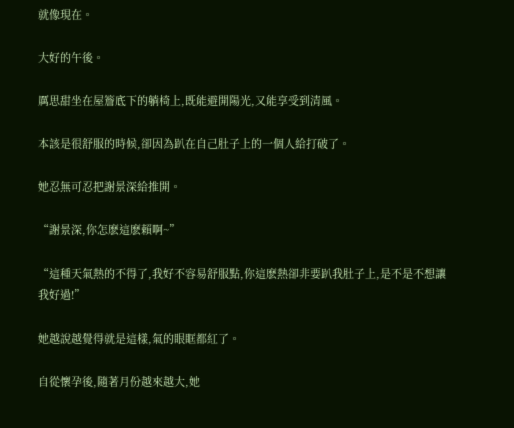就像現在。

大好的午後。

厲思甜坐在屋簷底下的躺椅上,既能避開陽光,又能享受到清風。

本該是很舒服的時候,卻因為趴在自己肚子上的一個人給打破了。

她忍無可忍把謝景深給推開。

“謝景深,你怎麽這麽賴啊~”

“這種天氣熱的不得了,我好不容易舒服點,你這麽熱卻非要趴我肚子上,是不是不想讓我好過!”

她越說越覺得就是這樣,氣的眼眶都紅了。

自從懷孕後,隨著月份越來越大,她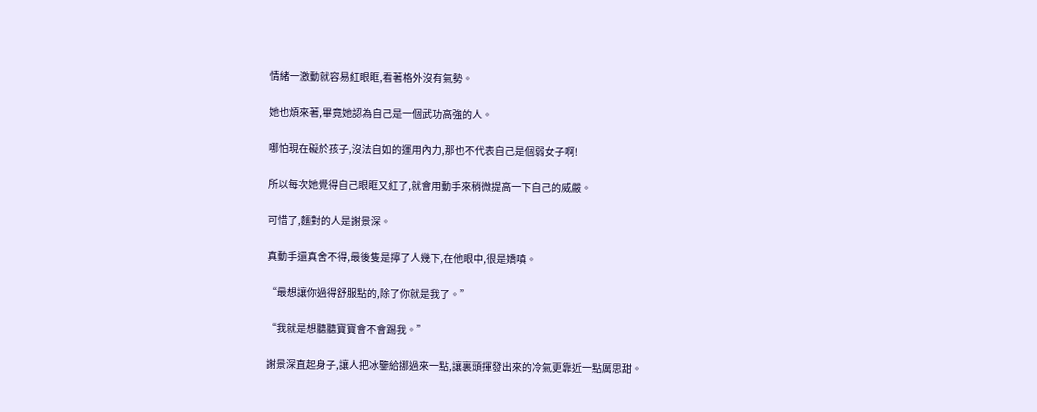情緒一激動就容易紅眼眶,看著格外沒有氣勢。

她也煩來著,畢竟她認為自己是一個武功高強的人。

哪怕現在礙於孩子,沒法自如的運用內力,那也不代表自己是個弱女子啊!

所以每次她覺得自己眼眶又紅了,就會用動手來稍微提高一下自己的威嚴。

可惜了,麵對的人是謝景深。

真動手還真舍不得,最後隻是擰了人幾下,在他眼中,很是嬌嗔。

“最想讓你過得舒服點的,除了你就是我了。”

“我就是想聽聽寶寶會不會踢我。”

謝景深直起身子,讓人把冰鑒給挪過來一點,讓裏頭揮發出來的冷氣更靠近一點厲思甜。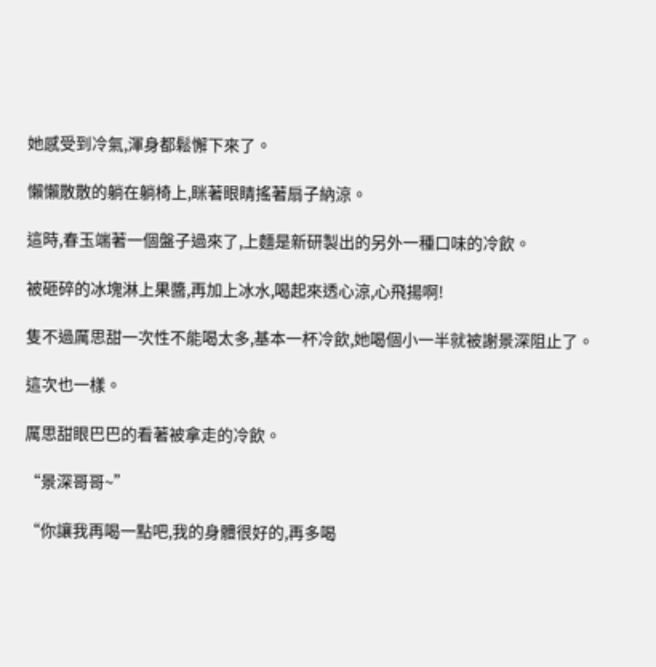她感受到冷氣,渾身都鬆懈下來了。

懶懶散散的躺在躺椅上,眯著眼睛搖著扇子納涼。

這時,春玉端著一個盤子過來了,上麵是新研製出的另外一種口味的冷飲。

被砸碎的冰塊淋上果醬,再加上冰水,喝起來透心涼,心飛揚啊!

隻不過厲思甜一次性不能喝太多,基本一杯冷飲,她喝個小一半就被謝景深阻止了。

這次也一樣。

厲思甜眼巴巴的看著被拿走的冷飲。

“景深哥哥~”

“你讓我再喝一點吧,我的身體很好的,再多喝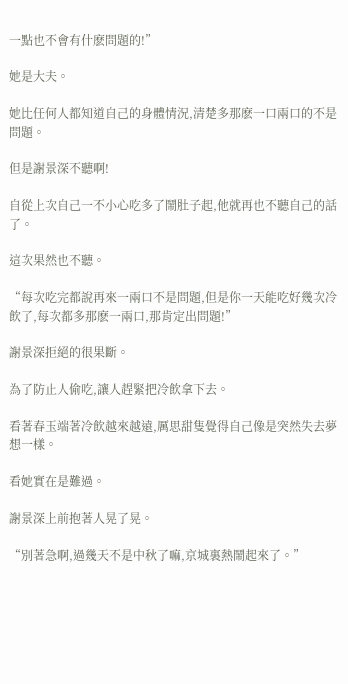一點也不會有什麽問題的!”

她是大夫。

她比任何人都知道自己的身體情況,清楚多那麽一口兩口的不是問題。

但是謝景深不聽啊!

自從上次自己一不小心吃多了鬧肚子起,他就再也不聽自己的話了。

這次果然也不聽。

“每次吃完都說再來一兩口不是問題,但是你一天能吃好幾次冷飲了,每次都多那麽一兩口,那肯定出問題!”

謝景深拒絕的很果斷。

為了防止人偷吃,讓人趕緊把冷飲拿下去。

看著春玉端著冷飲越來越遠,厲思甜隻覺得自己像是突然失去夢想一樣。

看她實在是難過。

謝景深上前抱著人晃了晃。

“別著急啊,過幾天不是中秋了嘛,京城裏熱鬧起來了。”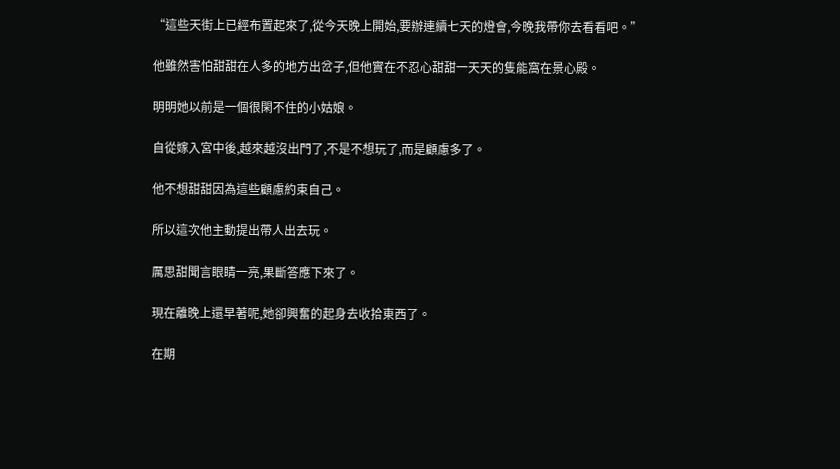“這些天街上已經布置起來了,從今天晚上開始,要辦連續七天的燈會,今晚我帶你去看看吧。”

他雖然害怕甜甜在人多的地方出岔子,但他實在不忍心甜甜一天天的隻能窩在景心殿。

明明她以前是一個很閑不住的小姑娘。

自從嫁入宮中後,越來越沒出門了,不是不想玩了,而是顧慮多了。

他不想甜甜因為這些顧慮約束自己。

所以這次他主動提出帶人出去玩。

厲思甜聞言眼睛一亮,果斷答應下來了。

現在離晚上還早著呢,她卻興奮的起身去收拾東西了。

在期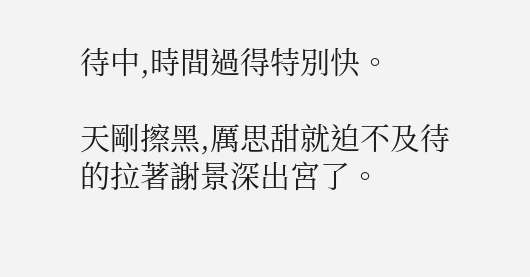待中,時間過得特別快。

天剛擦黑,厲思甜就迫不及待的拉著謝景深出宮了。